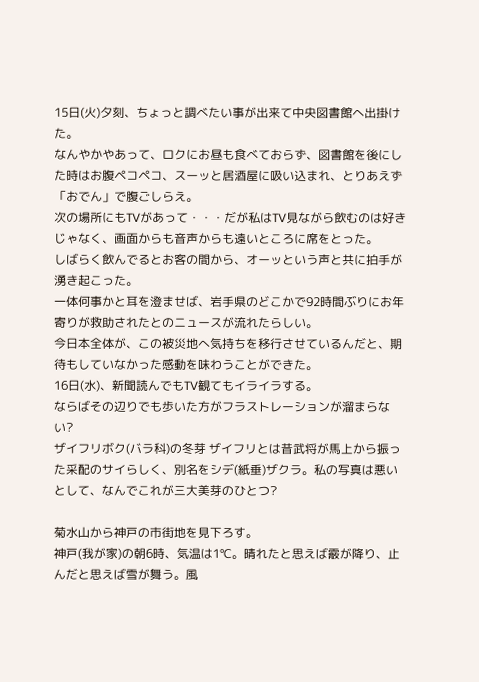15日(火)夕刻、ちょっと調べたい事が出来て中央図書館へ出掛けた。
なんやかやあって、ロクにお昼も食べておらず、図書館を後にした時はお腹ペコペコ、スーッと居酒屋に吸い込まれ、とりあえず「おでん」で腹ごしらえ。
次の場所にもTVがあって・・・だが私はTV見ながら飲むのは好きじゃなく、画面からも音声からも遠いところに席をとった。
しばらく飲んでるとお客の間から、オーッという声と共に拍手が湧き起こった。
一体何事かと耳を澄ませば、岩手県のどこかで92時間ぶりにお年寄りが救助されたとのニュースが流れたらしい。
今日本全体が、この被災地へ気持ちを移行させているんだと、期待もしていなかった感動を味わうことができた。
16日(水)、新聞読んでもTV観てもイライラする。
ならばその辺りでも歩いた方がフラストレーションが溜まらない?
ザイフリボク(バラ科)の冬芽 ザイフリとは昔武将が馬上から振った采配のサイらしく、別名をシデ(紙垂)ザクラ。私の写真は悪いとして、なんでこれが三大美芽のひとつ?

菊水山から神戸の市街地を見下ろす。
神戸(我が家)の朝6時、気温は1℃。晴れたと思えば霰が降り、止んだと思えば雪が舞う。風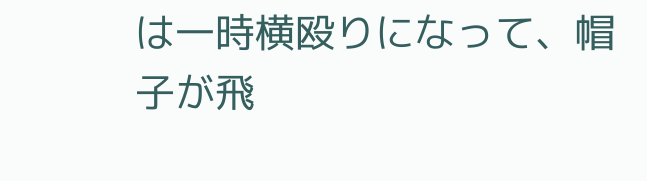は一時横殴りになって、帽子が飛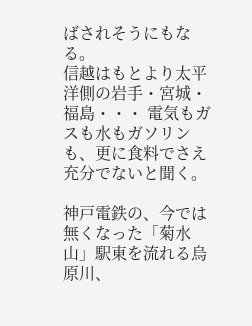ばされそうにもなる。
信越はもとより太平洋側の岩手・宮城・福島・・・ 電気もガスも水もガソリンも、更に食料でさえ充分でないと聞く。

神戸電鉄の、今では無くなった「菊水山」駅東を流れる烏原川、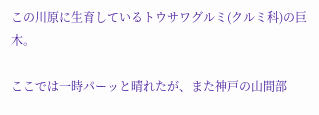この川原に生育しているトウサワグルミ(クルミ科)の巨木。

ここでは一時パーッと晴れたが、また神戸の山間部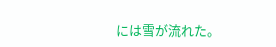には雪が流れた。